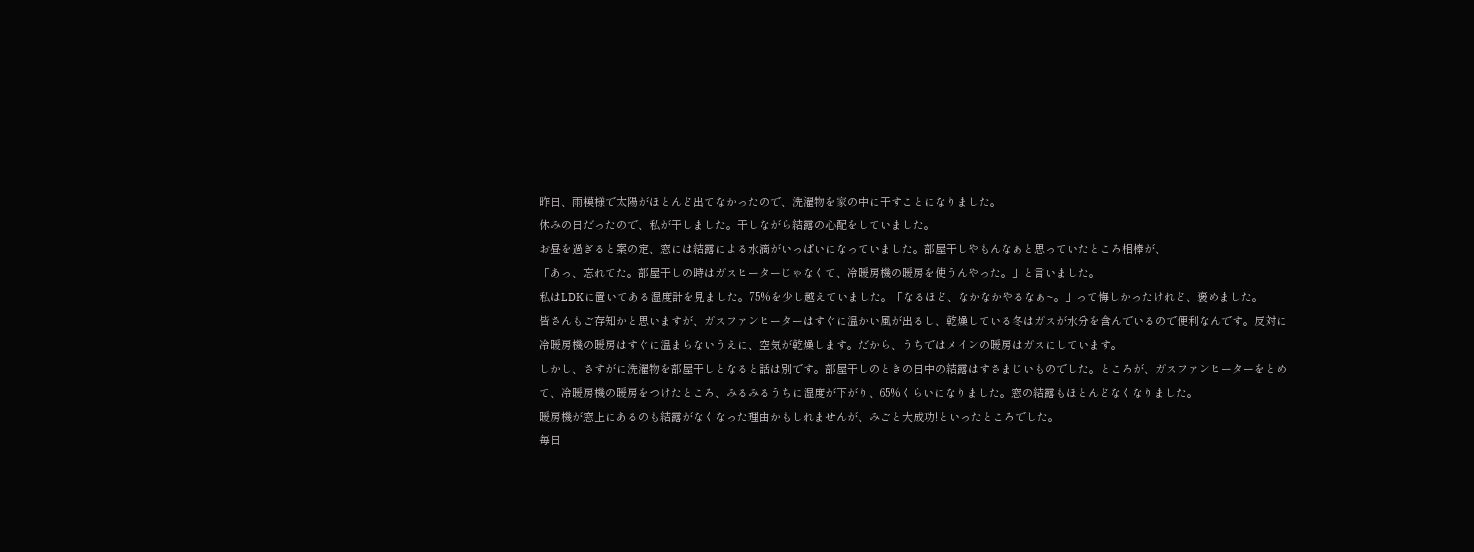昨日、雨模様で太陽がほとんど出てなかったので、洗濯物を家の中に干すことになりました。
休みの日だったので、私が干しました。干しながら結露の心配をしていました。
お昼を過ぎると案の定、窓には結露による水滴がいっぱいになっていました。部屋干しやもんなぁと思っていたところ相棒が、
「あっ、忘れてた。部屋干しの時はガスヒーターじゃなくて、冷暖房機の暖房を使うんやった。」と言いました。
私はLDKに置いてある湿度計を見ました。75%を少し越えていました。「なるほど、なかなかやるなぁ~。」って悔しかったけれど、褒めました。
皆さんもご存知かと思いますが、ガスファンヒーターはすぐに温かい風が出るし、乾燥している冬はガスが水分を含んでいるので便利なんです。反対に冷暖房機の暖房はすぐに温まらないうえに、空気が乾燥します。だから、うちではメインの暖房はガスにしています。
しかし、さすがに洗濯物を部屋干しとなると話は別です。部屋干しのときの日中の結露はすさまじいものでした。ところが、ガスファンヒーターをとめて、冷暖房機の暖房をつけたところ、みるみるうちに湿度が下がり、65%くらいになりました。窓の結露もほとんどなくなりました。
暖房機が窓上にあるのも結露がなくなった理由かもしれませんが、みごと大成功!といったところでした。
毎日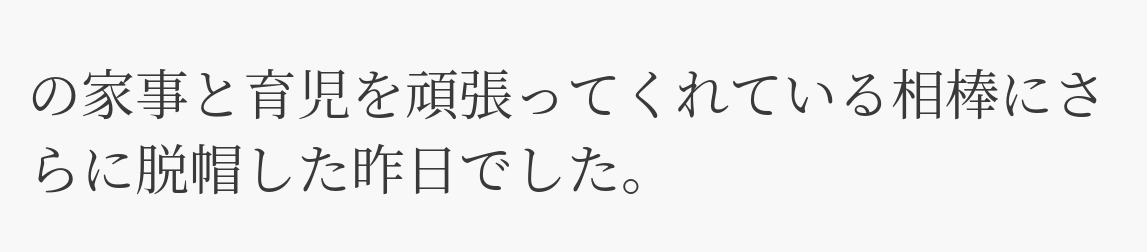の家事と育児を頑張ってくれている相棒にさらに脱帽した昨日でした。